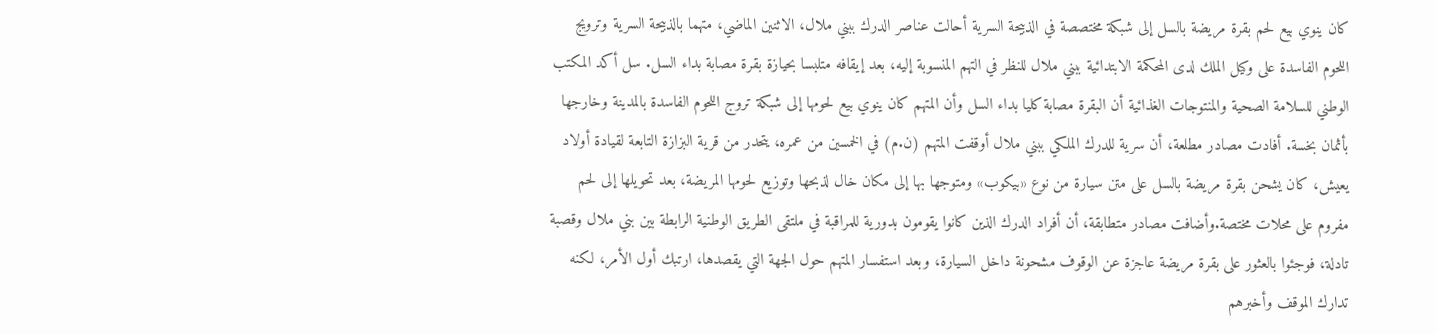كان ينوي بيع لحم بقرة مريضة بالسل إلى شبكة مختصصة في الذبيحة السرية أحالت عناصر الدرك ببني ملال، الاثنين الماضي، متهما بالذبيحة السرية وترويج اللحوم الفاسدة على وكيل الملك لدى المحكمة الابتدائية ببني ملال للنظر في التهم المنسوبة إليه، بعد إيقافه متلبسا بحيازة بقرة مصابة بداء السل. سل أكد المكتب الوطني للسلامة الصحية والمنتوجات الغذائية أن البقرة مصابة كليا بداء السل وأن المتهم كان ينوي بيع لحومها إلى شبكة تروج اللحوم الفاسدة بالمدينة وخارجها بأثمان بخسة. أفادت مصادر مطلعة، أن سرية للدرك الملكي ببني ملال أوقفت المتهم (ن.م) في الخمسين من عمره، يتحدر من قرية البزازة التابعة لقيادة أولاد يعيش، كان يشحن بقرة مريضة بالسل على متن سيارة من نوع «بيكوب» ومتوجها بها إلى مكان خال لذبحها وتوزيع لحومها المريضة، بعد تحويلها إلى لحم مفروم على محلات مختصة.وأضافت مصادر متطابقة، أن أفراد الدرك الذين كانوا يقومون بدورية للمراقبة في ملتقى الطريق الوطنية الرابطة بين بني ملال وقصبة تادلة، فوجئوا بالعثور على بقرة مريضة عاجزة عن الوقوف مشحونة داخل السيارة، وبعد استفسار المتهم حول الجهة التي يقصدها، ارتبك أول الأمر، لكنه تدارك الموقف وأخبرهم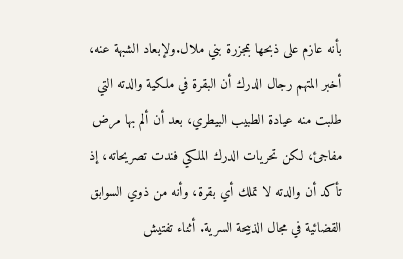بأنه عازم على ذبحها بمجزرة بني ملال.ولإبعاد الشبهة عنه، أخبر المتهم رجال الدرك أن البقرة في ملكية والدته التي طلبت منه عيادة الطبيب البيطري، بعد أن ألم بها مرض مفاجئ، لكن تحريات الدرك الملكي فندت تصريحاته، إذ تأكد أن والدته لا تملك أي بقرة، وأنه من ذوي السوابق القضائية في مجال الذبيحة السرية. أثناء تفتيش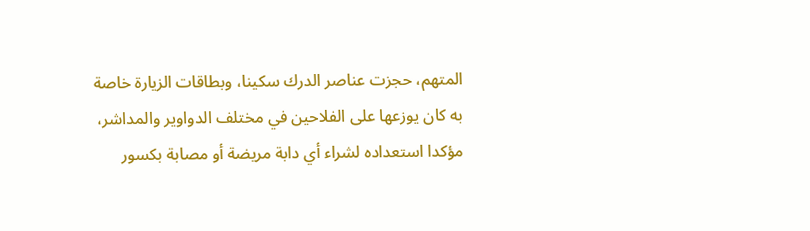المتهم، حجزت عناصر الدرك سكينا، وبطاقات الزيارة خاصة به كان يوزعها على الفلاحين في مختلف الدواوير والمداشر، مؤكدا استعداده لشراء أي دابة مريضة أو مصابة بكسور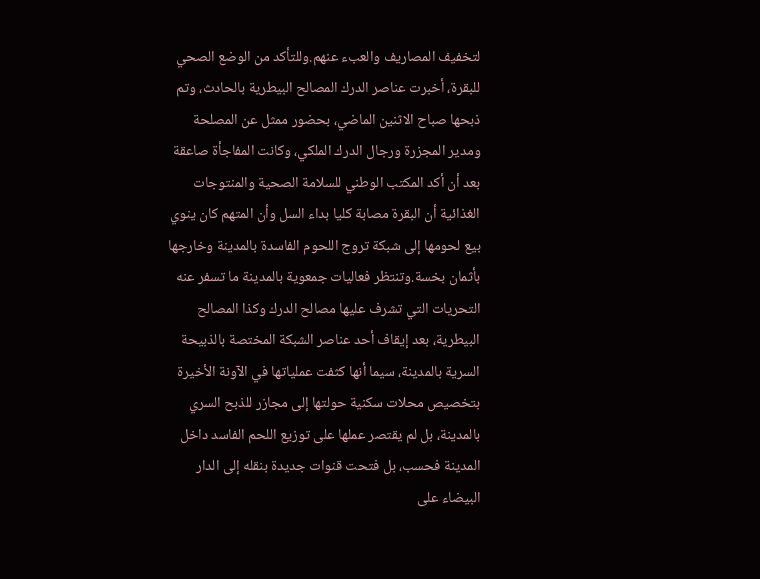لتخفيف المصاريف والعبء عنهم.وللتأكد من الوضع الصحي للبقرة، أخبرت عناصر الدرك المصالح البيطرية بالحادث، وتم ذبحها صباح الاثنين الماضي، بحضور ممثل عن المصلحة ومدير المجزرة ورجال الدرك الملكي، وكانت المفاجأة صاعقة بعد أن أكد المكتب الوطني للسلامة الصحية والمنتوجات الغذائية أن البقرة مصابة كليا بداء السل وأن المتهم كان ينوي بيع لحومها إلى شبكة تروج اللحوم الفاسدة بالمدينة وخارجها بأثمان بخسة.وتنتظر فعاليات جمعوية بالمدينة ما تسفر عنه التحريات التي تشرف عليها مصالح الدرك وكذا المصالح البيطرية، بعد إيقاف أحد عناصر الشبكة المختصة بالذبيحة السرية بالمدينة، سيما أنها كثفت عملياتها في الآونة الأخيرة بتخصيص محلات سكنية حولتها إلى مجازر للذبح السري بالمدينة، بل لم يقتصر عملها على توزيع اللحم الفاسد داخل المدينة فحسب، بل فتحت قنوات جديدة بنقله إلى الدار البيضاء على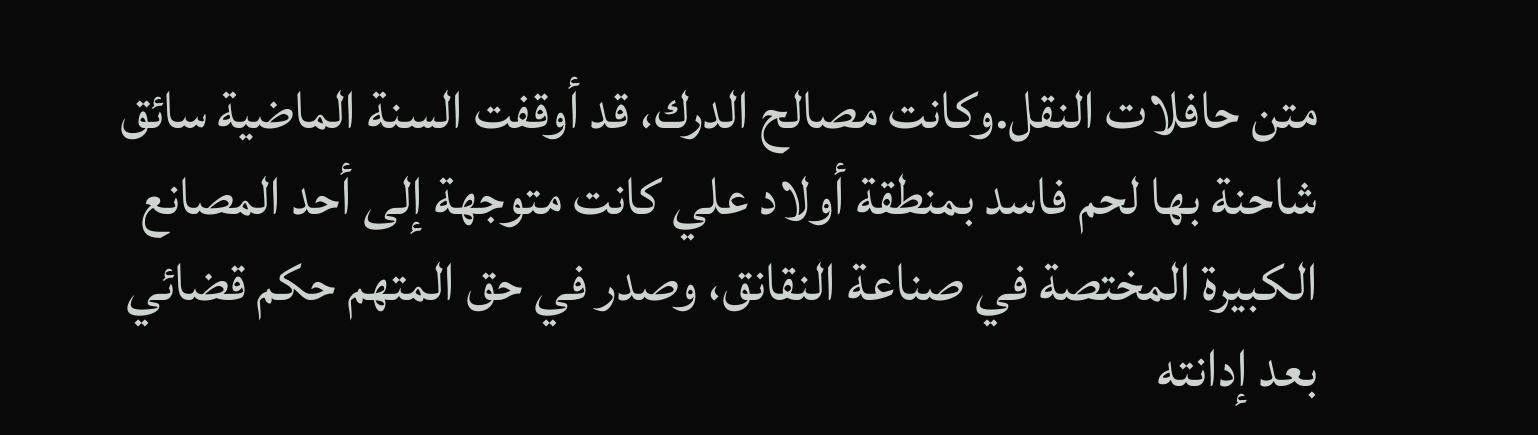متن حافلات النقل.وكانت مصالح الدرك، قد أوقفت السنة الماضية سائق شاحنة بها لحم فاسد بمنطقة أولاد علي كانت متوجهة إلى أحد المصانع الكبيرة المختصة في صناعة النقانق، وصدر في حق المتهم حكم قضائي بعد إدانته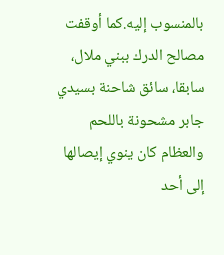بالمنسوب إليه.كما أوقفت مصالح الدرك ببني ملال، سابقا، سائق شاحنة بسيدي جابر مشحونة باللحم والعظام كان ينوي إيصالها إلى أحد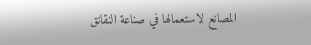المصانع لاستعمالها في صناعة النقانق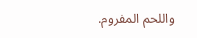واللحم المفروم.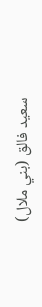سعيد فالق (بني ملال)